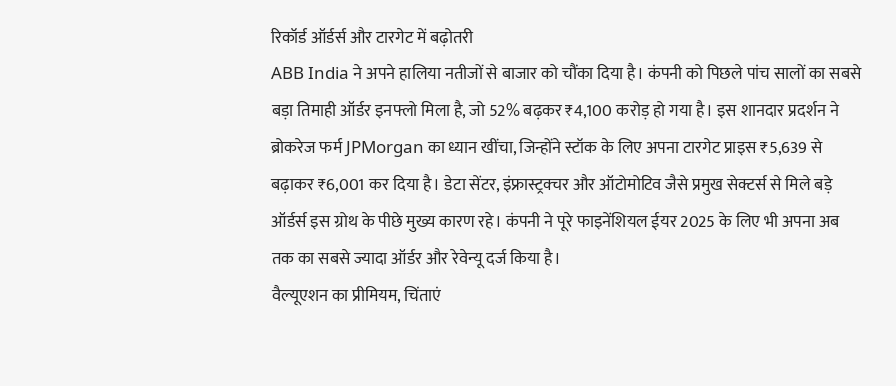रिकॉर्ड ऑर्डर्स और टारगेट में बढ़ोतरी
ABB India ने अपने हालिया नतीजों से बाजार को चौंका दिया है। कंपनी को पिछले पांच सालों का सबसे बड़ा तिमाही ऑर्डर इनफ्लो मिला है, जो 52% बढ़कर ₹4,100 करोड़ हो गया है। इस शानदार प्रदर्शन ने ब्रोकरेज फर्म JPMorgan का ध्यान खींचा, जिन्होंने स्टॉक के लिए अपना टारगेट प्राइस ₹5,639 से बढ़ाकर ₹6,001 कर दिया है। डेटा सेंटर, इंफ्रास्ट्रक्चर और ऑटोमोटिव जैसे प्रमुख सेक्टर्स से मिले बड़े ऑर्डर्स इस ग्रोथ के पीछे मुख्य कारण रहे। कंपनी ने पूरे फाइनेंशियल ईयर 2025 के लिए भी अपना अब तक का सबसे ज्यादा ऑर्डर और रेवेन्यू दर्ज किया है।
वैल्यूएशन का प्रीमियम, चिंताएं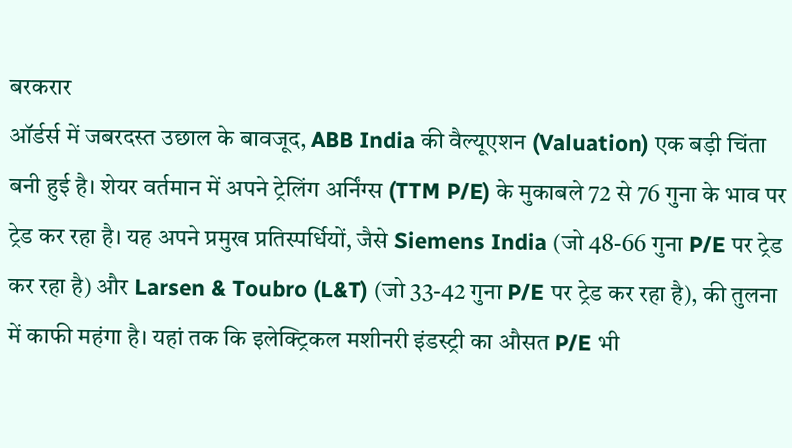बरकरार
ऑर्डर्स में जबरदस्त उछाल के बावजूद, ABB India की वैल्यूएशन (Valuation) एक बड़ी चिंता बनी हुई है। शेयर वर्तमान में अपने ट्रेलिंग अर्निंग्स (TTM P/E) के मुकाबले 72 से 76 गुना के भाव पर ट्रेड कर रहा है। यह अपने प्रमुख प्रतिस्पर्धियों, जैसे Siemens India (जो 48-66 गुना P/E पर ट्रेड कर रहा है) और Larsen & Toubro (L&T) (जो 33-42 गुना P/E पर ट्रेड कर रहा है), की तुलना में काफी महंगा है। यहां तक कि इलेक्ट्रिकल मशीनरी इंडस्ट्री का औसत P/E भी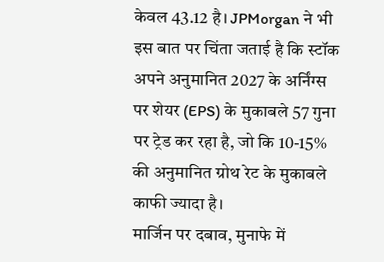केवल 43.12 है। JPMorgan ने भी इस बात पर चिंता जताई है कि स्टॉक अपने अनुमानित 2027 के अर्निंग्स पर शेयर (EPS) के मुकाबले 57 गुना पर ट्रेड कर रहा है, जो कि 10-15% की अनुमानित ग्रोथ रेट के मुकाबले काफी ज्यादा है।
मार्जिन पर दबाव, मुनाफे में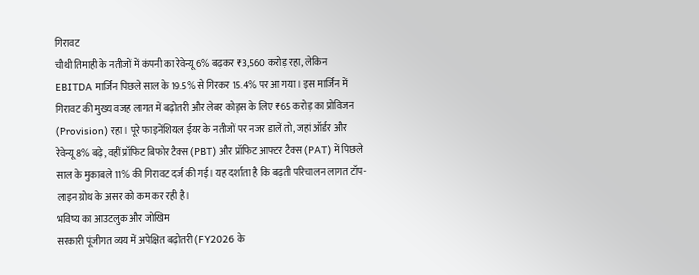गिरावट
चौथी तिमाही के नतीजों में कंपनी का रेवेन्यू 6% बढ़कर ₹3,560 करोड़ रहा, लेकिन EBITDA मार्जिन पिछले साल के 19.5% से गिरकर 15.4% पर आ गया। इस मार्जिन में गिरावट की मुख्य वजह लागत में बढ़ोतरी और लेबर कोड्स के लिए ₹65 करोड़ का प्रोविजन (Provision) रहा। पूरे फाइनेंशियल ईयर के नतीजों पर नजर डालें तो, जहां ऑर्डर और रेवेन्यू 8% बढ़े, वहीं प्रॉफिट बिफोर टैक्स (PBT) और प्रॉफिट आफ्टर टैक्स (PAT) में पिछले साल के मुकाबले 11% की गिरावट दर्ज की गई। यह दर्शाता है कि बढ़ती परिचालन लागत टॉप-लाइन ग्रोथ के असर को कम कर रही है।
भविष्य का आउटलुक और जोखिम
सरकारी पूंजीगत व्यय में अपेक्षित बढ़ोतरी (FY2026 के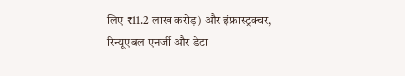लिए ₹11.2 लाख करोड़) और इंफ्रास्ट्रक्चर, रिन्यूएबल एनर्जी और डेटा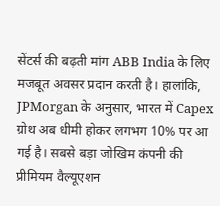सेंटर्स की बढ़ती मांग ABB India के लिए मजबूत अवसर प्रदान करती है। हालांकि, JPMorgan के अनुसार, भारत में Capex ग्रोथ अब धीमी होकर लगभग 10% पर आ गई है। सबसे बड़ा जोखिम कंपनी की प्रीमियम वैल्यूएशन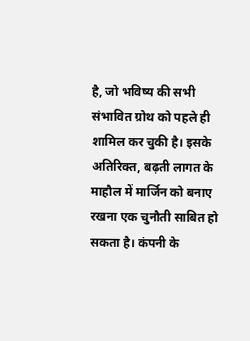है, जो भविष्य की सभी संभावित ग्रोथ को पहले ही शामिल कर चुकी है। इसके अतिरिक्त, बढ़ती लागत के माहौल में मार्जिन को बनाए रखना एक चुनौती साबित हो सकता है। कंपनी के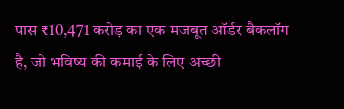पास ₹10,471 करोड़ का एक मजबूत ऑर्डर बैकलॉग है, जो भविष्य की कमाई के लिए अच्छी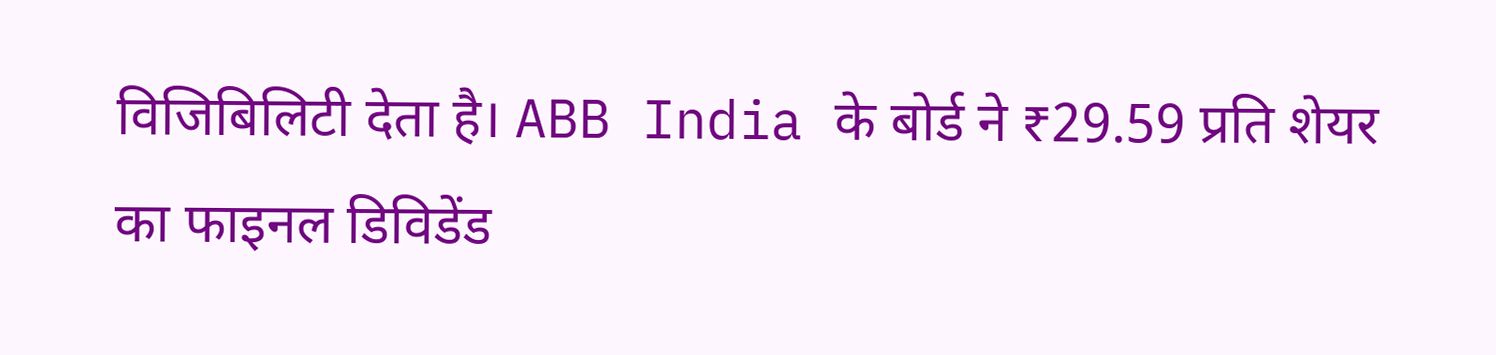विजिबिलिटी देता है। ABB India के बोर्ड ने ₹29.59 प्रति शेयर का फाइनल डिविडेंड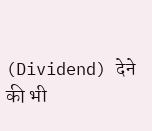(Dividend) देने की भी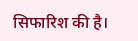सिफारिश की है।